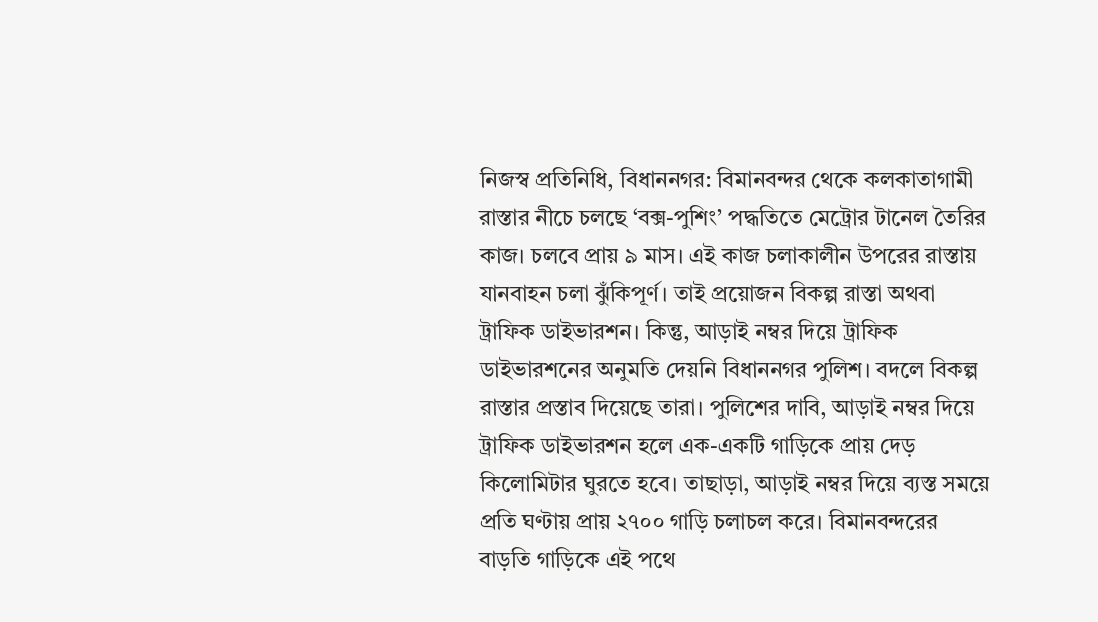নিজস্ব প্রতিনিধি, বিধাননগর: বিমানবন্দর থেকে কলকাতাগামী রাস্তার নীচে চলছে ‘বক্স-পুশিং’ পদ্ধতিতে মেট্রোর টানেল তৈরির কাজ। চলবে প্রায় ৯ মাস। এই কাজ চলাকালীন উপরের রাস্তায় যানবাহন চলা ঝুঁকিপূর্ণ। তাই প্রয়োজন বিকল্প রাস্তা অথবা ট্রাফিক ডাইভারশন। কিন্তু, আড়াই নম্বর দিয়ে ট্রাফিক ডাইভারশনের অনুমতি দেয়নি বিধাননগর পুলিশ। বদলে বিকল্প রাস্তার প্রস্তাব দিয়েছে তারা। পুলিশের দাবি, আড়াই নম্বর দিয়ে ট্রাফিক ডাইভারশন হলে এক-একটি গাড়িকে প্রায় দেড় কিলোমিটার ঘুরতে হবে। তাছাড়া, আড়াই নম্বর দিয়ে ব্যস্ত সময়ে প্রতি ঘণ্টায় প্রায় ২৭০০ গাড়ি চলাচল করে। বিমানবন্দরের বাড়তি গাড়িকে এই পথে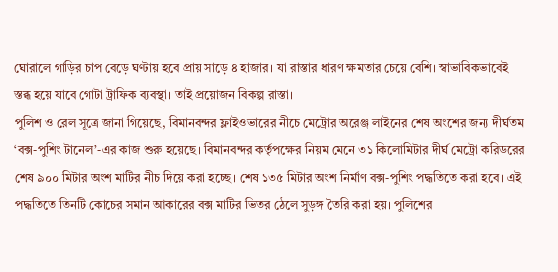ঘোরালে গাড়ির চাপ বেড়ে ঘণ্টায় হবে প্রায় সাড়ে ৪ হাজার। যা রাস্তার ধারণ ক্ষমতার চেয়ে বেশি। স্বাভাবিকভাবেই স্তব্ধ হয়ে যাবে গোটা ট্রাফিক ব্যবস্থা। তাই প্রয়োজন বিকল্প রাস্তা।
পুলিশ ও রেল সূত্রে জানা গিয়েছে, বিমানবন্দর ফ্লাইওভারের নীচে মেট্রোর অরেঞ্জ লাইনের শেষ অংশের জন্য দীর্ঘতম ‘বক্স-পুশিং টানেল’-এর কাজ শুরু হয়েছে। বিমানবন্দর কর্তৃপক্ষের নিয়ম মেনে ৩১ কিলোমিটার দীর্ঘ মেট্রো করিডরের শেষ ৯০০ মিটার অংশ মাটির নীচ দিয়ে করা হচ্ছে। শেষ ১৩৫ মিটার অংশ নির্মাণ বক্স-পুশিং পদ্ধতিতে করা হবে। এই পদ্ধতিতে তিনটি কোচের সমান আকারের বক্স মাটির ভিতর ঠেলে সুড়ঙ্গ তৈরি করা হয়। পুলিশের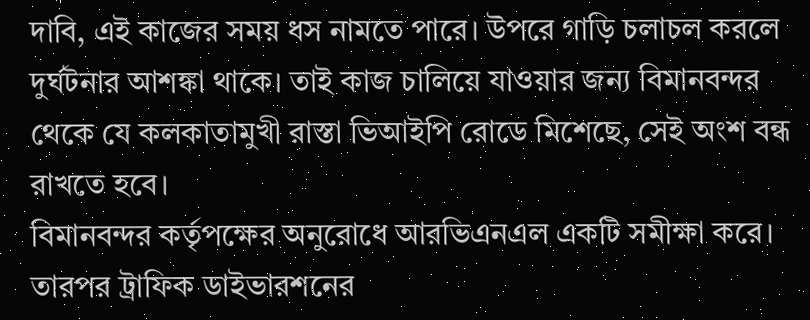দাবি, এই কাজের সময় ধস নামতে পারে। উপরে গাড়ি চলাচল করলে দুর্ঘটনার আশঙ্কা থাকে। তাই কাজ চালিয়ে যাওয়ার জন্য বিমানবন্দর থেকে যে কলকাতামুখী রাস্তা ভিআইপি রোডে মিশেছে, সেই অংশ বন্ধ রাখতে হবে।
বিমানবন্দর কর্তৃপক্ষের অনুরোধে আরভিএনএল একটি সমীক্ষা করে। তারপর ট্রাফিক ডাইভারশনের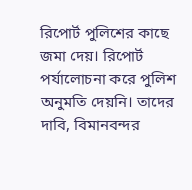রিপোর্ট পুলিশের কাছে জমা দেয়। রিপোর্ট পর্যালোচনা করে পুলিশ অনুমতি দেয়নি। তাদের দাবি, বিমানবন্দর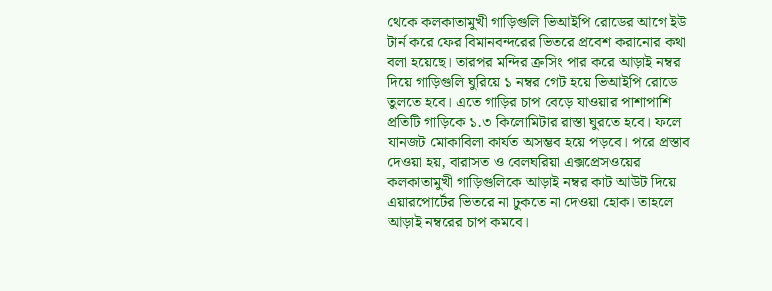থেকে কলকাতামুখী গাড়িগুলি ভিআইপি রোডের আগে ইউ টার্ন করে ফের বিমানবন্দরের ভিতরে প্রবেশ করানোর কথা বলা হয়েছে। তারপর মন্দির ক্রসিং পার করে আড়াই নম্বর দিয়ে গাড়িগুলি ঘুরিয়ে ১ নম্বর গেট হয়ে ভিআইপি রোডে তুলতে হবে। এতে গাড়ির চাপ বেড়ে যাওয়ার পাশাপাশি প্রতিটি গাড়িকে ১.৩ কিলোমিটার রাস্তা ঘুরতে হবে। ফলে যানজট মোকাবিলা কার্যত অসম্ভব হয়ে পড়বে। পরে প্রস্তাব দেওয়া হয়, বারাসত ও বেলঘরিয়া এক্সপ্রেসওয়ের কলকাতামুখী গাড়িগুলিকে আড়াই নম্বর কাট আউট দিয়ে এয়ারপোর্টের ভিতরে না ঢুকতে না দেওয়া হোক। তাহলে আড়াই নম্বরের চাপ কমবে।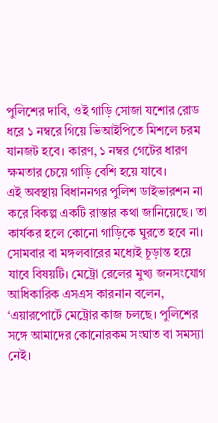পুলিশের দাবি, ওই গাড়ি সোজা যশোর রোড ধরে ১ নম্বরে গিয়ে ভিআইপিতে মিশলে চরম যানজট হবে। কারণ, ১ নম্বর গেটের ধারণ ক্ষমতার চেয়ে গাড়ি বেশি হয়ে যাবে।
এই অবস্থায় বিধাননগর পুলিশ ডাইভারশন না করে বিকল্প একটি রাস্তার কথা জানিয়েছে। তা কার্যকর হলে কোনো গাড়িকে ঘুরতে হবে না। সোমবার বা মঙ্গলবারের মধ্যেই চূড়ান্ত হয়ে যাবে বিষয়টি। মেট্রো রেলের মুখ্য জনসংযোগ আধিকারিক এসএস কারনান বলেন, ‘এয়ারপোর্টে মেট্রোর কাজ চলছে। পুলিশের সঙ্গে আমাদের কোনোরকম সংঘাত বা সমস্যা নেই।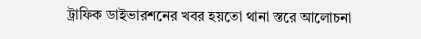ট্রাফিক ডাইভারশনের খবর হয়তো থানা স্তরে আলোচনা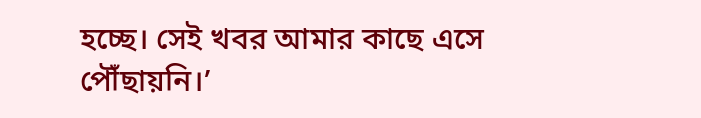হচ্ছে। সেই খবর আমার কাছে এসে পৌঁছায়নি।’